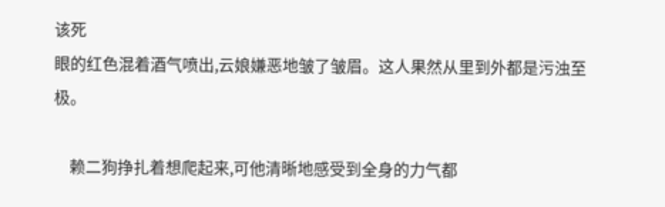该死
眼的红色混着酒气喷出,云娘嫌恶地皱了皱眉。这人果然从里到外都是污浊至极。

    赖二狗挣扎着想爬起来,可他清晰地感受到全身的力气都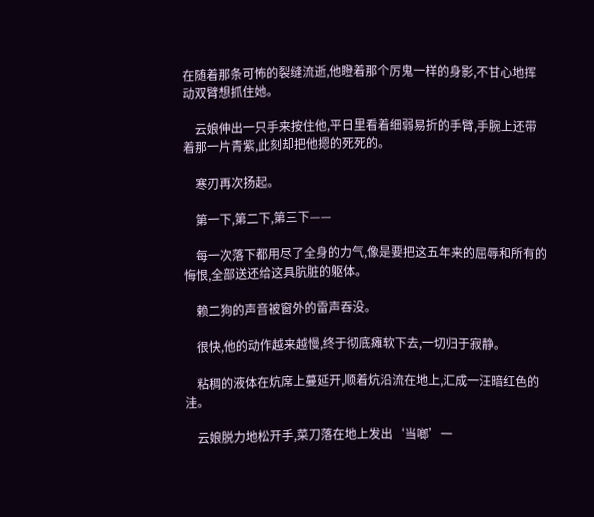在随着那条可怖的裂缝流逝,他瞪着那个厉鬼一样的身影,不甘心地挥动双臂想抓住她。

    云娘伸出一只手来按住他,平日里看着细弱易折的手臂,手腕上还带着那一片青紫,此刻却把他摁的死死的。

    寒刃再次扬起。

    第一下,第二下,第三下——

    每一次落下都用尽了全身的力气,像是要把这五年来的屈辱和所有的悔恨,全部送还给这具肮脏的躯体。

    赖二狗的声音被窗外的雷声吞没。

    很快,他的动作越来越慢,终于彻底瘫软下去,一切归于寂静。

    粘稠的液体在炕席上蔓延开,顺着炕沿流在地上,汇成一汪暗红色的洼。

    云娘脱力地松开手,菜刀落在地上发出‘当啷’一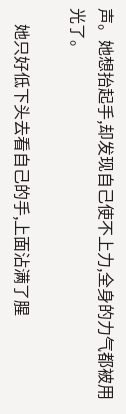声。她想抬起手,却发现自己使不上力,全身的力气都被用光了。

    她只好低下头去看自己的手,上面沾满了腥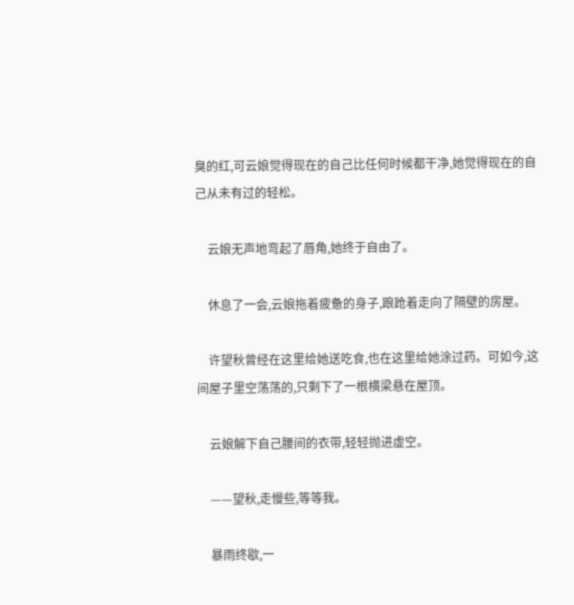臭的红,可云娘觉得现在的自己比任何时候都干净,她觉得现在的自己从未有过的轻松。

    云娘无声地弯起了唇角,她终于自由了。

    休息了一会,云娘拖着疲惫的身子,踉跄着走向了隔壁的房屋。

    许望秋曾经在这里给她送吃食,也在这里给她涂过药。可如今,这间屋子里空荡荡的,只剩下了一根横梁悬在屋顶。

    云娘解下自己腰间的衣带,轻轻抛进虚空。

    ——望秋,走慢些,等等我。

    暴雨终歇,一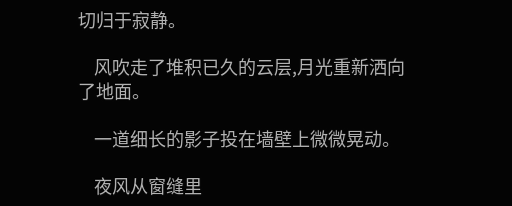切归于寂静。

    风吹走了堆积已久的云层,月光重新洒向了地面。

    一道细长的影子投在墙壁上微微晃动。

    夜风从窗缝里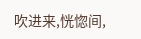吹进来,恍惚间,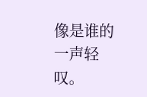像是谁的一声轻叹。